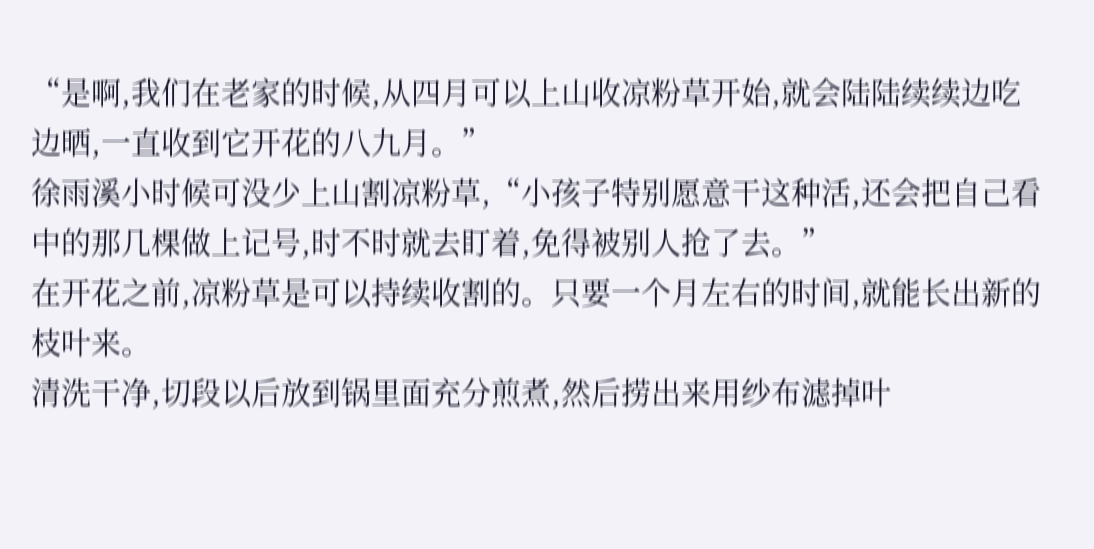“是啊,我们在老家的时候,从四月可以上山收凉粉草开始,就会陆陆续续边吃边晒,一直收到它开花的八九月。”
徐雨溪小时候可没少上山割凉粉草,“小孩子特别愿意干这种活,还会把自己看中的那几棵做上记号,时不时就去盯着,免得被别人抢了去。”
在开花之前,凉粉草是可以持续收割的。只要一个月左右的时间,就能长出新的枝叶来。
清洗干净,切段以后放到锅里面充分煎煮,然后捞出来用纱布滤掉叶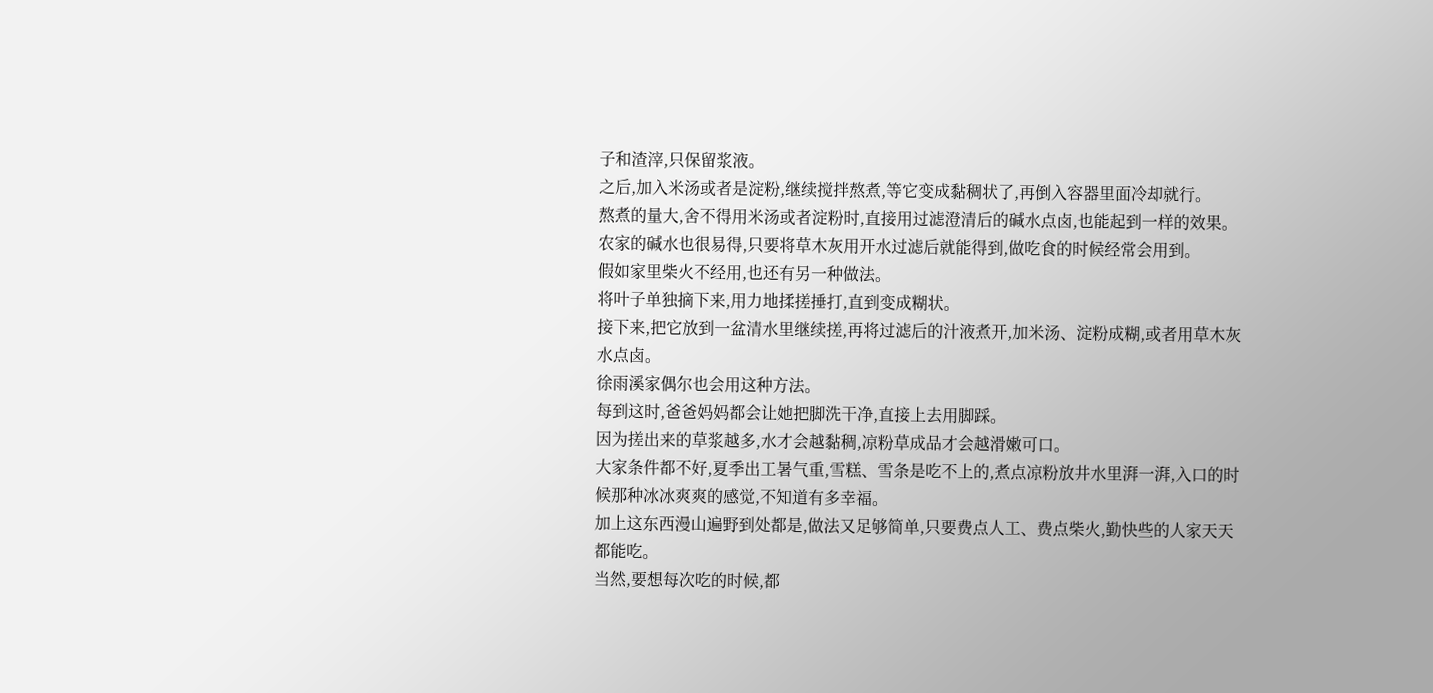子和渣滓,只保留浆液。
之后,加入米汤或者是淀粉,继续搅拌熬煮,等它变成黏稠状了,再倒入容器里面冷却就行。
熬煮的量大,舍不得用米汤或者淀粉时,直接用过滤澄清后的碱水点卤,也能起到一样的效果。
农家的碱水也很易得,只要将草木灰用开水过滤后就能得到,做吃食的时候经常会用到。
假如家里柴火不经用,也还有另一种做法。
将叶子单独摘下来,用力地揉搓捶打,直到变成糊状。
接下来,把它放到一盆清水里继续搓,再将过滤后的汁液煮开,加米汤、淀粉成糊,或者用草木灰水点卤。
徐雨溪家偶尔也会用这种方法。
每到这时,爸爸妈妈都会让她把脚洗干净,直接上去用脚踩。
因为搓出来的草浆越多,水才会越黏稠,凉粉草成品才会越滑嫩可口。
大家条件都不好,夏季出工暑气重,雪糕、雪条是吃不上的,煮点凉粉放井水里湃一湃,入口的时候那种冰冰爽爽的感觉,不知道有多幸福。
加上这东西漫山遍野到处都是,做法又足够简单,只要费点人工、费点柴火,勤快些的人家天天都能吃。
当然,要想每次吃的时候,都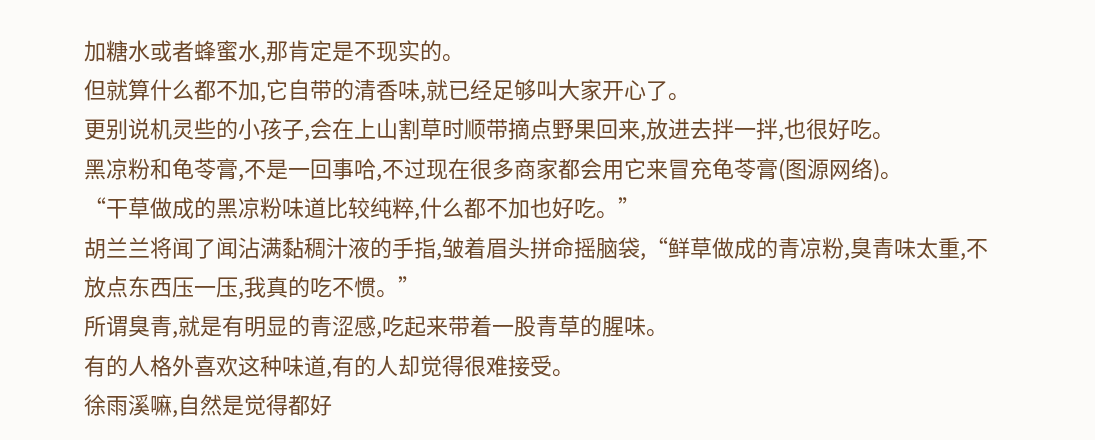加糖水或者蜂蜜水,那肯定是不现实的。
但就算什么都不加,它自带的清香味,就已经足够叫大家开心了。
更别说机灵些的小孩子,会在上山割草时顺带摘点野果回来,放进去拌一拌,也很好吃。
黑凉粉和龟苓膏,不是一回事哈,不过现在很多商家都会用它来冒充龟苓膏(图源网络)。
“干草做成的黑凉粉味道比较纯粹,什么都不加也好吃。”
胡兰兰将闻了闻沾满黏稠汁液的手指,皱着眉头拼命摇脑袋,“鲜草做成的青凉粉,臭青味太重,不放点东西压一压,我真的吃不惯。”
所谓臭青,就是有明显的青涩感,吃起来带着一股青草的腥味。
有的人格外喜欢这种味道,有的人却觉得很难接受。
徐雨溪嘛,自然是觉得都好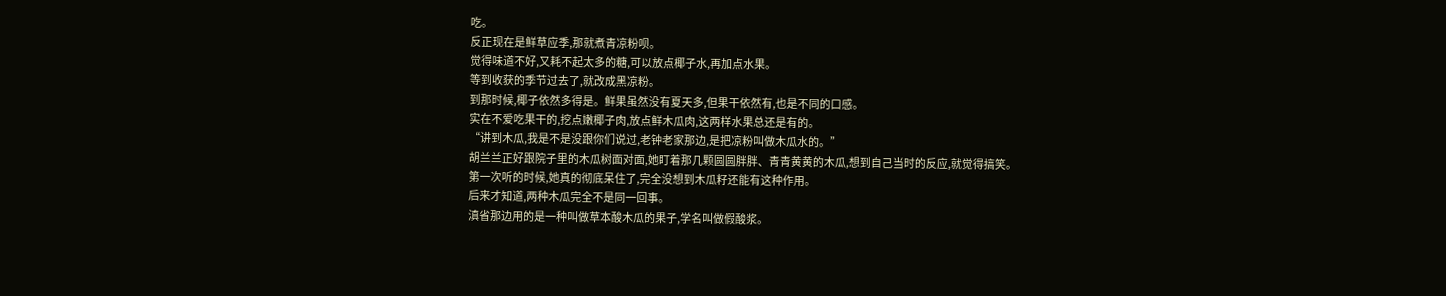吃。
反正现在是鲜草应季,那就煮青凉粉呗。
觉得味道不好,又耗不起太多的糖,可以放点椰子水,再加点水果。
等到收获的季节过去了,就改成黑凉粉。
到那时候,椰子依然多得是。鲜果虽然没有夏天多,但果干依然有,也是不同的口感。
实在不爱吃果干的,挖点嫩椰子肉,放点鲜木瓜肉,这两样水果总还是有的。
“讲到木瓜,我是不是没跟你们说过,老钟老家那边,是把凉粉叫做木瓜水的。”
胡兰兰正好跟院子里的木瓜树面对面,她盯着那几颗圆圆胖胖、青青黄黄的木瓜,想到自己当时的反应,就觉得搞笑。
第一次听的时候,她真的彻底呆住了,完全没想到木瓜籽还能有这种作用。
后来才知道,两种木瓜完全不是同一回事。
滇省那边用的是一种叫做草本酸木瓜的果子,学名叫做假酸浆。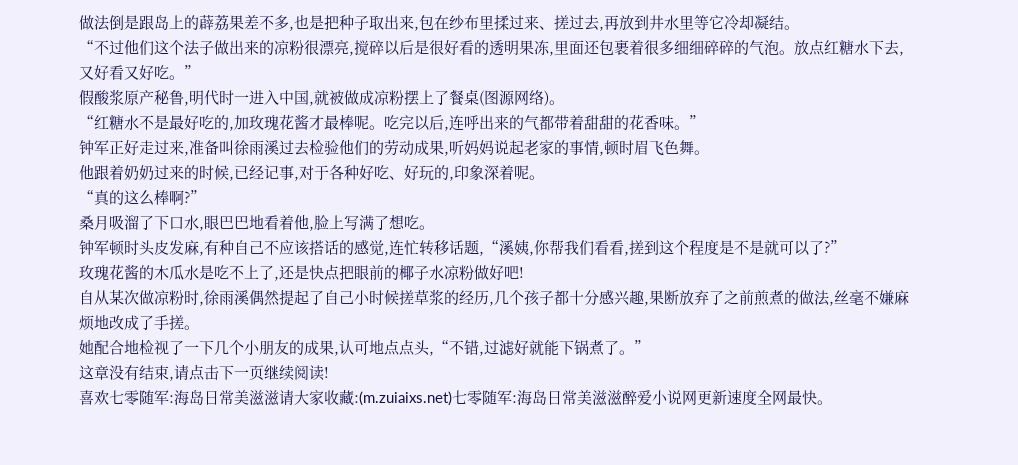做法倒是跟岛上的薜荔果差不多,也是把种子取出来,包在纱布里揉过来、搓过去,再放到井水里等它冷却凝结。
“不过他们这个法子做出来的凉粉很漂亮,搅碎以后是很好看的透明果冻,里面还包裹着很多细细碎碎的气泡。放点红糖水下去,又好看又好吃。”
假酸浆原产秘鲁,明代时一进入中国,就被做成凉粉摆上了餐桌(图源网络)。
“红糖水不是最好吃的,加玫瑰花酱才最棒呢。吃完以后,连呼出来的气都带着甜甜的花香味。”
钟军正好走过来,准备叫徐雨溪过去检验他们的劳动成果,听妈妈说起老家的事情,顿时眉飞色舞。
他跟着奶奶过来的时候,已经记事,对于各种好吃、好玩的,印象深着呢。
“真的这么棒啊?”
桑月吸溜了下口水,眼巴巴地看着他,脸上写满了想吃。
钟军顿时头皮发麻,有种自己不应该搭话的感觉,连忙转移话题,“溪姨,你帮我们看看,搓到这个程度是不是就可以了?”
玫瑰花酱的木瓜水是吃不上了,还是快点把眼前的椰子水凉粉做好吧!
自从某次做凉粉时,徐雨溪偶然提起了自己小时候搓草浆的经历,几个孩子都十分感兴趣,果断放弃了之前煎煮的做法,丝毫不嫌麻烦地改成了手搓。
她配合地检视了一下几个小朋友的成果,认可地点点头,“不错,过滤好就能下锅煮了。”
这章没有结束,请点击下一页继续阅读!
喜欢七零随军:海岛日常美滋滋请大家收藏:(m.zuiaixs.net)七零随军:海岛日常美滋滋醉爱小说网更新速度全网最快。